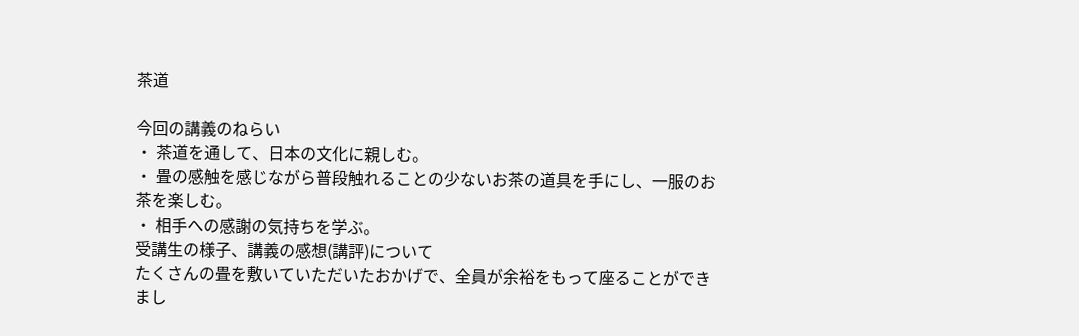茶道

今回の講義のねらい
・ 茶道を通して、日本の文化に親しむ。
・ 畳の感触を感じながら普段触れることの少ないお茶の道具を手にし、一服のお茶を楽しむ。
・ 相手への感謝の気持ちを学ぶ。
受講生の様子、講義の感想(講評)について
たくさんの畳を敷いていただいたおかげで、全員が余裕をもって座ることができまし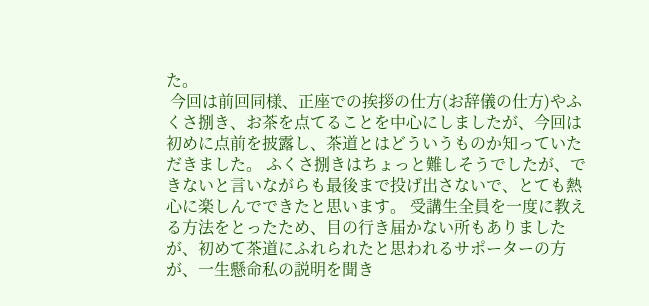た。
 今回は前回同様、正座での挨拶の仕方(お辞儀の仕方)やふくさ捌き、お茶を点てることを中心にしましたが、今回は初めに点前を披露し、茶道とはどういうものか知っていただきました。 ふくさ捌きはちょっと難しそうでしたが、できないと言いながらも最後まで投げ出さないで、とても熱心に楽しんでできたと思います。 受講生全員を一度に教える方法をとったため、目の行き届かない所もありましたが、初めて茶道にふれられたと思われるサポーターの方が、一生懸命私の説明を聞き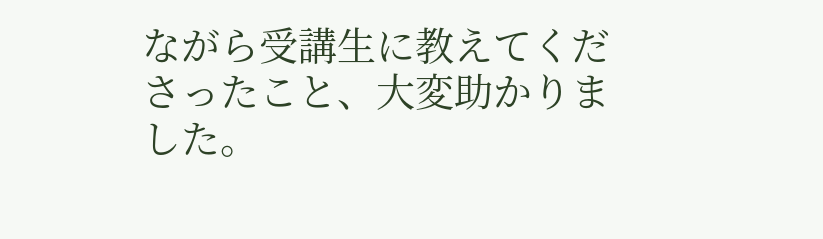ながら受講生に教えてくださったこと、大変助かりました。